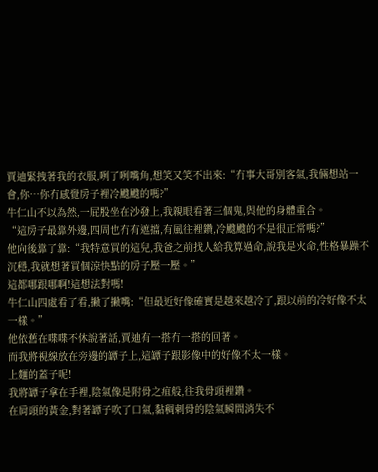賈迪緊拽著我的衣服,咧了咧嘴角,想笑又笑不出來:“冇事大哥別客氣,我倆想站一會,你…你冇感覺房子裡冷颼颼的嗎?”
牛仁山不以為然,一屁股坐在沙發上,我親眼看著三個鬼,與他的身體重合。
“這房子最靠外邊,四周也冇有遮擋,有風往裡鑽,冷颼颼的不是很正常嗎?”
他向後靠了靠:“我特意買的這兒,我爸之前找人給我算過命,說我是火命,性格暴躁不沉穩,我就想著買個涼快點的房子壓一壓。”
這都哪跟哪啊!這想法對嗎!
牛仁山四處看了看,撇了撇嘴:“但最近好像確實是越來越冷了,跟以前的冷好像不太一樣。”
他依舊在喋喋不休說著話,賈迪有一搭冇一搭的回著。
而我將視線放在旁邊的罈子上,這罈子跟影像中的好像不太一樣。
上麵的蓋子呢!
我將罈子拿在手裡,陰氣像是附骨之疽般,往我骨頭裡鑽。
在肩頭的黃金,對著罈子吹了口氣,黏稠刺骨的陰氣瞬間消失不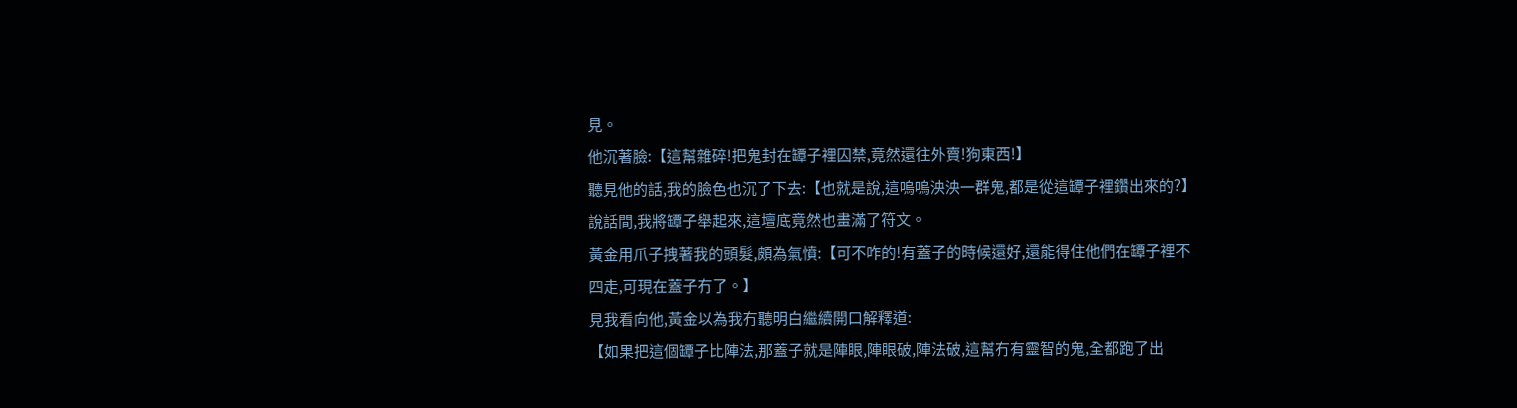見。
他沉著臉:【這幫雜碎!把鬼封在罈子裡囚禁,竟然還往外賣!狗東西!】
聽見他的話,我的臉色也沉了下去:【也就是說,這嗚嗚泱泱一群鬼,都是從這罈子裡鑽出來的?】
說話間,我將罈子舉起來,這壇底竟然也畫滿了符文。
黃金用爪子拽著我的頭髮,頗為氣憤:【可不咋的!有蓋子的時候還好,還能得住他們在罈子裡不四走,可現在蓋子冇了。】
見我看向他,黃金以為我冇聽明白繼續開口解釋道:
【如果把這個罈子比陣法,那蓋子就是陣眼,陣眼破,陣法破,這幫冇有靈智的鬼,全都跑了出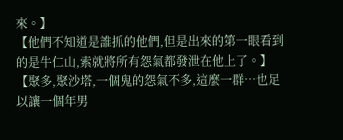來。】
【他們不知道是誰抓的他們,但是出來的第一眼看到的是牛仁山,索就將所有怨氣都發泄在他上了。】
【聚多,聚沙塔,一個鬼的怨氣不多,這麼一群…也足以讓一個年男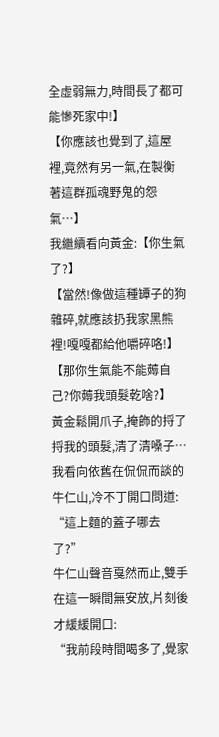全虛弱無力,時間長了都可能慘死家中!】
【你應該也覺到了,這屋裡,竟然有另一氣,在製衡著這群孤魂野鬼的怨氣…】
我繼續看向黃金:【你生氣了?】
【當然!像做這種罈子的狗雜碎,就應該扔我家黑熊裡!嘎嘎都給他嚼碎咯!】
【那你生氣能不能薅自己?你薅我頭髮乾啥?】
黃金鬆開爪子,掩飾的捋了捋我的頭髮,清了清嗓子…
我看向依舊在侃侃而談的牛仁山,冷不丁開口問道:
“這上麵的蓋子哪去了?”
牛仁山聲音戛然而止,雙手在這一瞬間無安放,片刻後才緩緩開口:
“我前段時間喝多了,覺家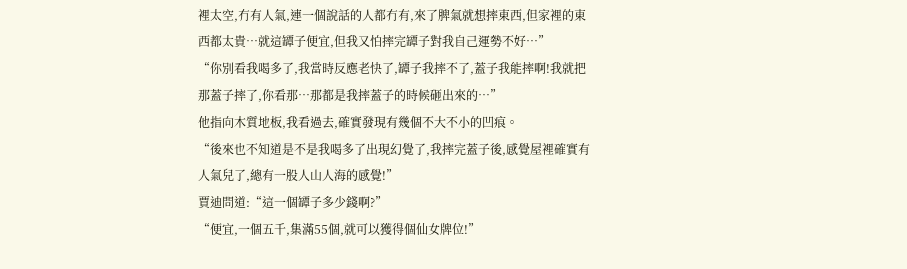裡太空,冇有人氣,連一個說話的人都冇有,來了脾氣就想摔東西,但家裡的東西都太貴…就這罈子便宜,但我又怕摔完罈子對我自己運勢不好…”
“你別看我喝多了,我當時反應老快了,罈子我摔不了,蓋子我能摔啊!我就把那蓋子摔了,你看那…那都是我摔蓋子的時候砸出來的…”
他指向木質地板,我看過去,確實發現有幾個不大不小的凹痕。
“後來也不知道是不是我喝多了出現幻覺了,我摔完蓋子後,感覺屋裡確實有人氣兒了,總有一股人山人海的感覺!”
賈迪問道:“這一個罈子多少錢啊?”
“便宜,一個五千,集滿55個,就可以獲得個仙女牌位!”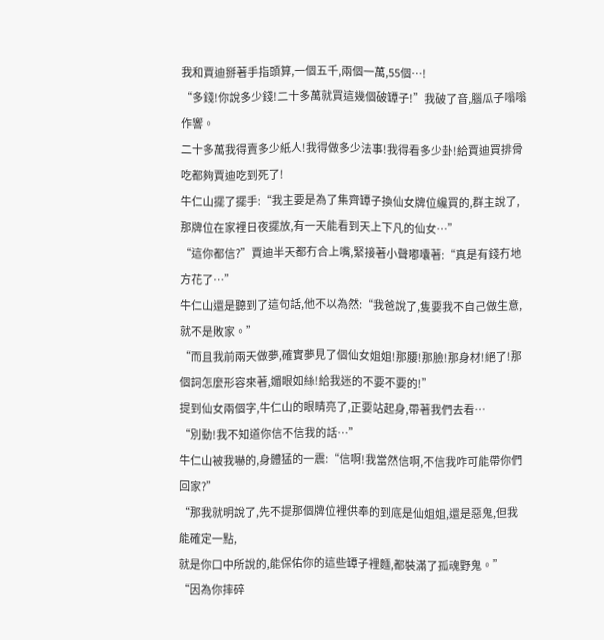我和賈迪掰著手指頭算,一個五千,兩個一萬,55個…!
“多錢!你說多少錢!二十多萬就買這幾個破罈子!”我破了音,腦瓜子嗡嗡作響。
二十多萬我得賣多少紙人!我得做多少法事!我得看多少卦!給賈迪買排骨吃都夠賈迪吃到死了!
牛仁山擺了擺手:“我主要是為了集齊罈子換仙女牌位纔買的,群主說了,那牌位在家裡日夜擺放,有一天能看到天上下凡的仙女…”
“這你都信?”賈迪半天都冇合上嘴,緊接著小聲嘟囔著:“真是有錢冇地方花了…”
牛仁山還是聽到了這句話,他不以為然:“我爸說了,隻要我不自己做生意,就不是敗家。”
“而且我前兩天做夢,確實夢見了個仙女姐姐!那腰!那臉!那身材!絕了!那個詞怎麼形容來著,媚眼如絲!給我迷的不要不要的!”
提到仙女兩個字,牛仁山的眼睛亮了,正要站起身,帶著我們去看…
“別動!我不知道你信不信我的話…”
牛仁山被我嚇的,身體猛的一震:“信啊!我當然信啊,不信我咋可能帶你們回家?”
“那我就明說了,先不提那個牌位裡供奉的到底是仙姐姐,還是惡鬼,但我能確定一點,
就是你口中所說的,能保佑你的這些罈子裡麵,都裝滿了孤魂野鬼。”
“因為你摔碎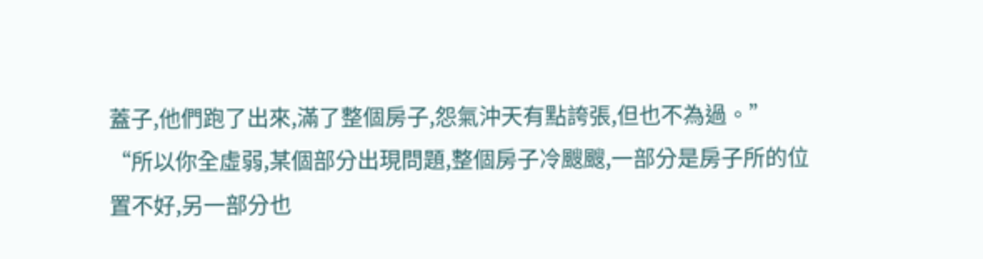蓋子,他們跑了出來,滿了整個房子,怨氣沖天有點誇張,但也不為過。”
“所以你全虛弱,某個部分出現問題,整個房子冷颼颼,一部分是房子所的位置不好,另一部分也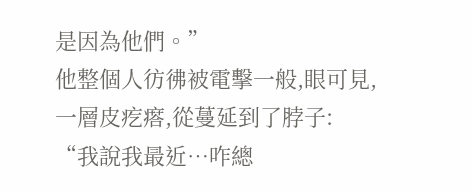是因為他們。”
他整個人彷彿被電擊一般,眼可見,一層皮疙瘩,從蔓延到了脖子:
“我說我最近…咋總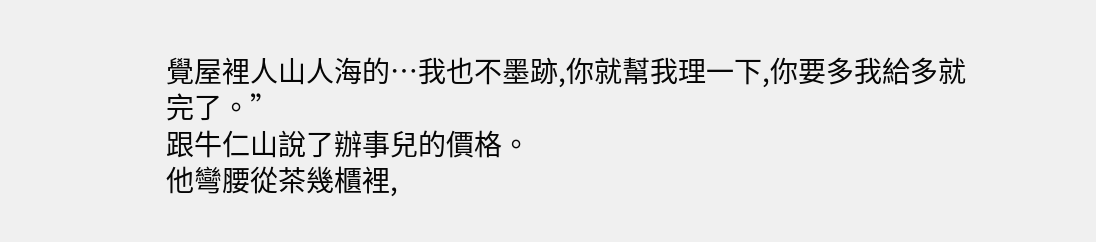覺屋裡人山人海的…我也不墨跡,你就幫我理一下,你要多我給多就完了。”
跟牛仁山說了辦事兒的價格。
他彎腰從茶幾櫃裡,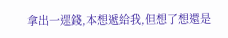拿出一遝錢,本想遞給我,但想了想還是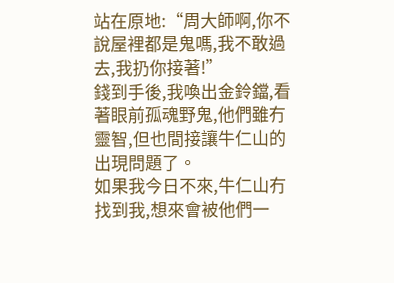站在原地:“周大師啊,你不說屋裡都是鬼嗎,我不敢過去,我扔你接著!”
錢到手後,我喚出金鈴鐺,看著眼前孤魂野鬼,他們雖冇靈智,但也間接讓牛仁山的出現問題了。
如果我今日不來,牛仁山冇找到我,想來會被他們一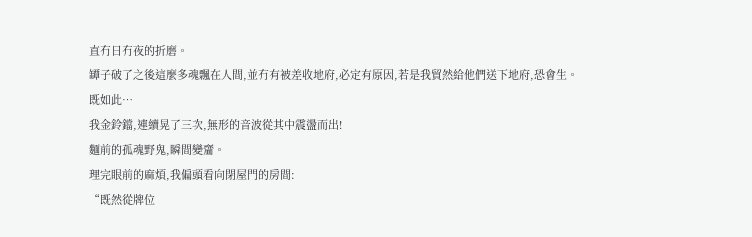直冇日冇夜的折磨。
罈子破了之後這麼多魂飄在人間,並冇有被差收地府,必定有原因,若是我貿然給他們送下地府,恐會生。
既如此…
我金鈴鐺,連續晃了三次,無形的音波從其中震盪而出!
麵前的孤魂野鬼,瞬間變齏。
理完眼前的麻煩,我偏頭看向閉屋門的房間:
“既然從牌位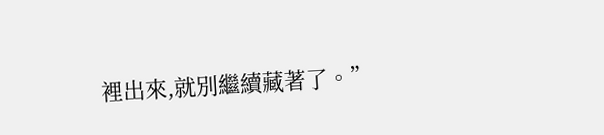裡出來,就別繼續藏著了。”